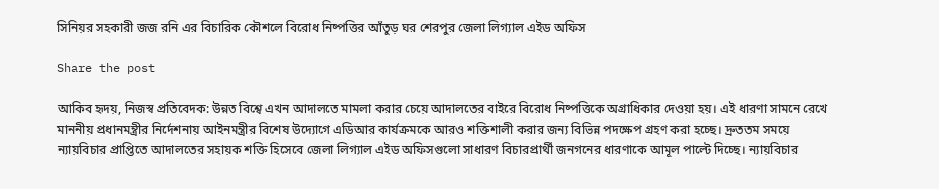সিনিয়র সহকারী জজ রনি এর বিচারিক কৌশলে বিরোধ নিষ্পত্তির আঁতুড় ঘর শেরপুর জেলা লিগ্যাল এইড অফিস

Share the post

আকিব হৃদয়, নিজস্ব প্রতিবেদক: উন্নত বিশ্বে এখন আদালতে মামলা করার চেয়ে আদালতের বাইরে বিরোধ নিষ্পত্তিকে অগ্রাধিকার দেওয়া হয়। এই ধারণা সামনে রেখে মাননীয় প্রধানমন্ত্রীর নির্দেশনায় আইনমন্ত্রীর বিশেষ উদ্যোগে এডিআর কার্যক্রমকে আরও শক্তিশালী করার জন্য বিভিন্ন পদক্ষেপ গ্রহণ করা হচ্ছে। দ্রুততম সময়ে ন্যায়বিচার প্রাপ্তিতে আদালতের সহায়ক শক্তি হিসেবে জেলা লিগ্যাল এইড অফিসগুলো সাধারণ বিচারপ্রার্থী জনগনের ধারণাকে আমূল পাল্টে দিচ্ছে। ন্যায়বিচার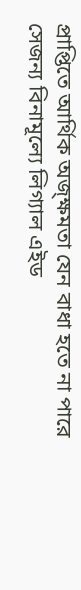প্রাপ্তিতে আর্থিক অজ্ক্ষমতা যেন বাধা হতে না পারে সেজন্য বিনামূল্যে লিগ্যাল এইড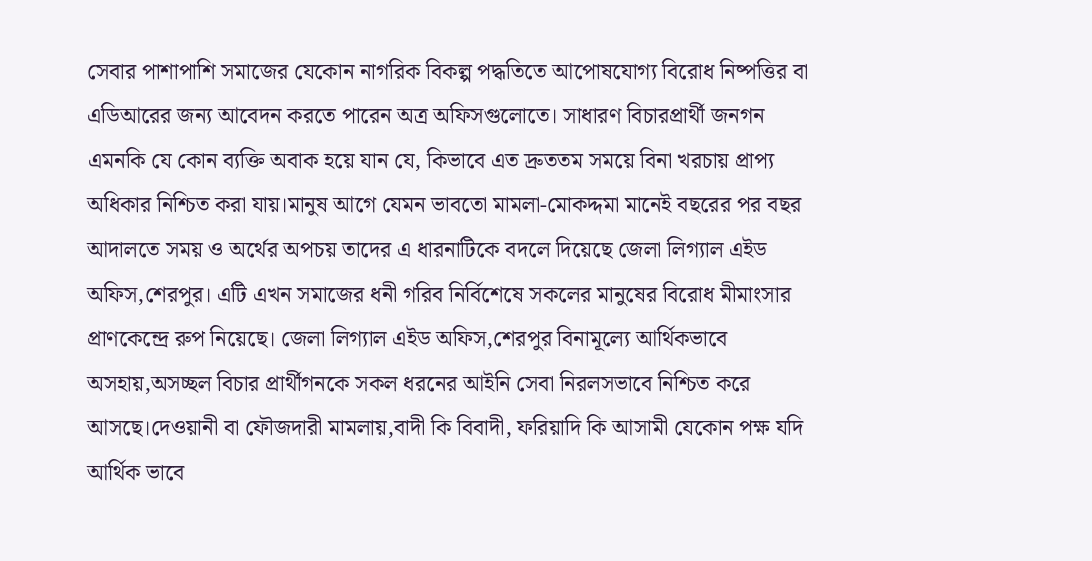সেবার পাশাপাশি সমাজের যেকোন নাগরিক বিকল্প পদ্ধতিতে আপোষযোগ্য বিরোধ নিষ্পত্তির বা এডিআরের জন্য আবেদন করতে পারেন অত্র অফিসগুলোতে। সাধারণ বিচারপ্রার্থী জনগন এমনকি যে কোন ব্যক্তি অবাক হয়ে যান যে, কিভাবে এত দ্রুততম সময়ে বিনা খরচায় প্রাপ্য অধিকার নিশ্চিত করা যায়।মানুষ আগে যেমন ভাবতো মামলা-মোকদ্দমা মানেই বছরের পর বছর আদালতে সময় ও অর্থের অপচয় তাদের এ ধারনাটিকে বদলে দিয়েছে জেলা লিগ্যাল এইড অফিস,শেরপুর। এটি এখন সমাজের ধনী গরিব নির্বিশেষে সকলের মানুষের বিরোধ মীমাংসার প্রাণকেন্দ্রে রুপ নিয়েছে। জেলা লিগ্যাল এইড অফিস,শেরপুর বিনামূল্যে আর্থিকভাবে অসহায়,অসচ্ছল বিচার প্রার্থীগনকে সকল ধরনের আইনি সেবা নিরলসভাবে নিশ্চিত করে আসছে।দেওয়ানী বা ফৌজদারী মামলায়,বাদী কি বিবাদী, ফরিয়াদি কি আসামী যেকোন পক্ষ যদি আর্থিক ভাবে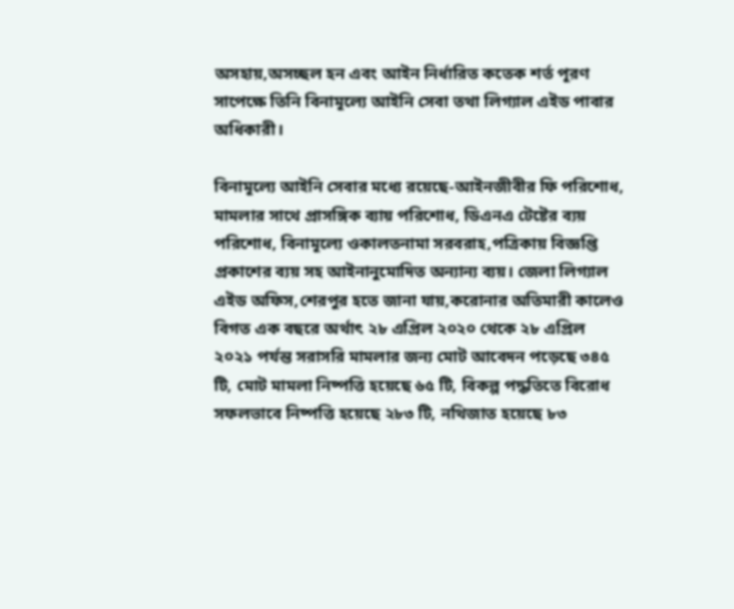অসহায়,অসচ্ছল হন এবং আইন নির্ধারিত কতেক শর্ত পূরণ সাপেক্ষে তিনি বিনামূল্যে আইনি সেবা তথা লিগ্যাল এইড পাবার অধিকারী।

বিনামূল্যে আইনি সেবার মধ্যে রয়েছে-আইনজীবীর ফি পরিশোধ, মামলার সাথে প্রাসঙ্গিক ব্যায় পরিশোধ, ডিএনএ টেষ্টের ব্যয় পরিশোধ, বিনামূল্যে ওকালতনামা সরবরাহ,পত্রিকায় বিজ্ঞপ্তি প্রকাশের ব্যয় সহ আইনানুমোদিত অন্যান্য ব্যয়। জেলা লিগ্যাল এইড অফিস,শেরপুর হতে জানা যায়,করোনার অতিমারী কালেও বিগত এক বছরে অর্থাৎ ২৮ এপ্রিল ২০২০ থেকে ২৮ এপ্রিল ২০২১ পর্যন্ত সরাসরি মামলার জন্য মোট আবেদন পড়েছে ৩৪৫ টি, মোট মামলা নিষ্পত্তি হয়েছে ৬৫ টি, বিকল্প পদ্ধতিতে বিরোধ সফলভাবে নিষ্পত্তি হয়েছে ২৮৩ টি, নথিজাত হয়েছে ৮৩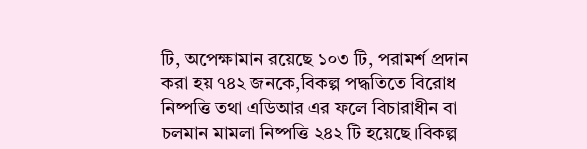টি, অপেক্ষামান রয়েছে ১০৩ টি, পরামর্শ প্রদান করা হয় ৭৪২ জনকে,বিকল্প পদ্ধতিতে বিরোধ নিষ্পত্তি তথা এডিআর এর ফলে বিচারাধীন বা চলমান মামলা নিষ্পত্তি ২৪২ টি হয়েছে।বিকল্প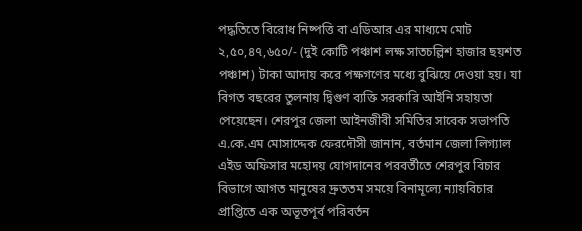পদ্ধতিতে বিরোধ নিষ্পত্তি বা এডিআর এর মাধ্যমে মোট ২,৫০,৪৭,৬৫০/- (দুই কোটি পঞ্চাশ লক্ষ সাতচল্লিশ হাজার ছয়শত পঞ্চাশ) টাকা আদায় করে পক্ষগণের মধ্যে বুঝিয়ে দেওয়া হয়। যা বিগত বছরের তুলনায় দ্বিগুণ ব্যক্তি সরকারি আইনি সহায়তা পেয়েছেন। শেরপুর জেলা আইনজীবী সমিতির সাবেক সভাপতি এ.কে.এম মোসাদ্দেক ফেরদৌসী জানান, বর্তমান জেলা লিগ্যাল এইড অফিসার মহোদয় যোগদানের পরবর্তীতে শেরপুর বিচার বিভাগে আগত মানুষের দ্রুততম সময়ে বিনামূল্যে ন্যায়বিচার প্রাপ্তিতে এক অভূতপূর্ব পরিবর্তন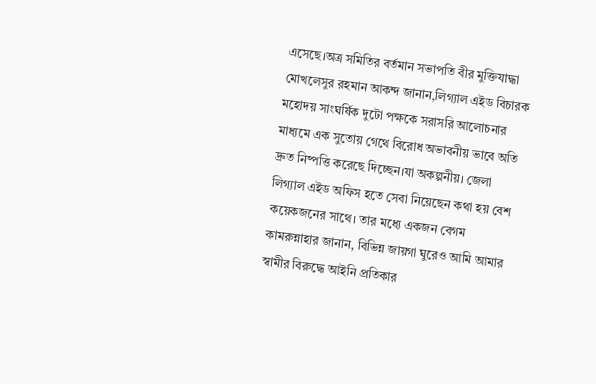এসেছে।অত্র সমিতির বর্তমান সভাপতি বীর মুক্তিযাদ্ধা মোখলেসুর রহমান আকন্দ জানান,লিগ্যাল এইড বিচারক মহোদয় সাংঘর্ষিক দুটো পক্ষকে সরাসরি আলোচনার মাধ্যমে এক সুতোয় গেথে বিরোধ অভাবনীয় ভাবে অতি দ্রুত নিষ্পত্তি করেছে দিচ্ছেন।যা অকল্পনীয়। জেলা লিগ্যাল এইড অফিস হতে সেবা নিয়েছেন কথা হয় বেশ কয়েকজনের সাথে। তার মধ্যে একজন বেগম কামরুন্নাহার জানান, বিভিন্ন জায়গা ঘুরেও আমি আমার স্বামীর বিরুদ্ধে আইনি প্রতিকার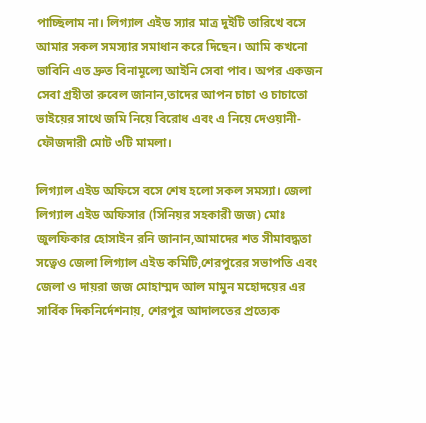পাচ্ছিলাম না। লিগ্যাল এইড স্যার মাত্র দুইটি তারিখে বসে আমার সকল সমস্যার সমাধান করে দিছেন। আমি কখনো ভাবিনি এত দ্রুত বিনামূল্যে আইনি সেবা পাব। অপর একজন সেবা গ্রহীতা রুবেল জানান,তাদের আপন চাচা ও চাচাতো ভাইয়ের সাথে জমি নিয়ে বিরোধ এবং এ নিয়ে দেওয়ানী-ফৌজদারী মোট ৩টি মামলা।

লিগ্যাল এইড অফিসে বসে শেষ হলো সকল সমস্যা। জেলা লিগ্যাল এইড অফিসার (সিনিয়র সহকারী জজ) মোঃ জুলফিকার হোসাইন রনি জানান,আমাদের শত সীমাবদ্ধতা সত্বেও জেলা লিগ্যাল এইড কমিটি,শেরপুরের সভাপতি এবং জেলা ও দায়রা জজ মোহাম্মদ আল মামুন মহোদয়ের এর সার্বিক দিকনির্দেশনায়, শেরপুর আদালতের প্রত্যেক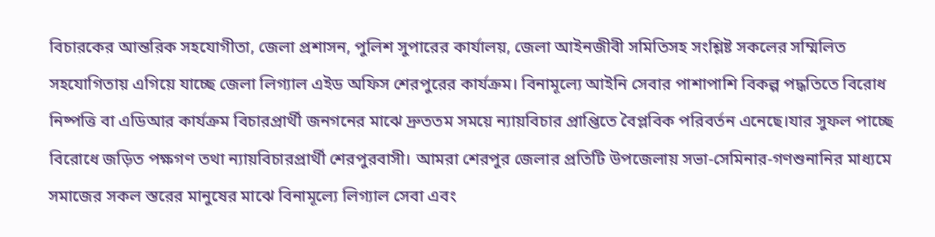বিচারকের আন্তরিক সহযোগীতা, জেলা প্রশাসন, পুলিশ সুপারের কার্যালয়, জেলা আইনজীবী সমিতিসহ সংশ্লিষ্ট সকলের সম্মিলিত সহযোগিতায় এগিয়ে যাচ্ছে জেলা লিগ্যাল এইড অফিস শেরপুরের কার্যক্রম। বিনামূল্যে আইনি সেবার পাশাপাশি বিকল্প পদ্ধতিতে বিরোধ নিষ্পত্তি বা এডিআর কার্যক্রম বিচারপ্রার্থী জনগনের মাঝে দ্রুততম সময়ে ন্যায়বিচার প্রাপ্তিতে বৈপ্লবিক পরিবর্তন এনেছে।যার সুফল পাচ্ছে বিরোধে জড়িত পক্ষগণ তথা ন্যায়বিচারপ্রার্থী শেরপুরবাসী। আমরা শেরপুর জেলার প্রতিটি উপজেলায় সভা-সেমিনার-গণশুনানির মাধ্যমে সমাজের সকল স্তরের মানুষের মাঝে বিনামূল্যে লিগ্যাল সেবা এবং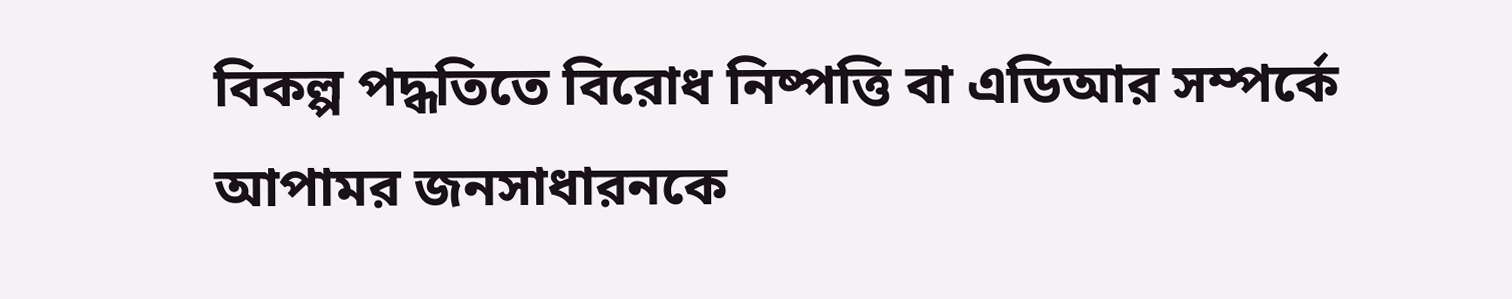বিকল্প পদ্ধতিতে বিরোধ নিষ্পত্তি বা এডিআর সম্পর্কে আপামর জনসাধারনকে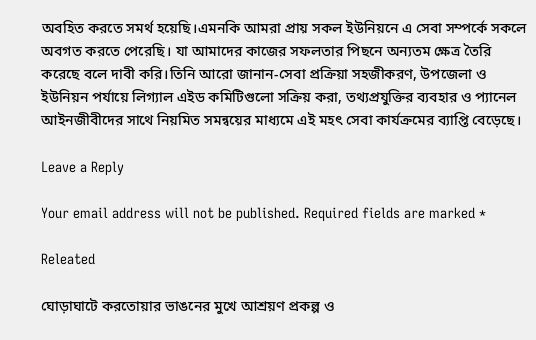অবহিত করতে সমর্থ হয়েছি।এমনকি আমরা প্রায় সকল ইউনিয়নে এ সেবা সম্পর্কে সকলে অবগত করতে পেরেছি। যা আমাদের কাজের সফলতার পিছনে অন্যতম ক্ষেত্র তৈরি করেছে বলে দাবী করি।তিনি আরো জানান-সেবা প্রক্রিয়া সহজীকরণ, উপজেলা ও ইউনিয়ন পর্যায়ে লিগ্যাল এইড কমিটিগুলো সক্রিয় করা, তথ্যপ্রযুক্তির ব্যবহার ও প্যানেল আইনজীবীদের সাথে নিয়মিত সমন্বয়ের মাধ্যমে এই মহৎ সেবা কার্যক্রমের ব্যাপ্তি বেড়েছে।

Leave a Reply

Your email address will not be published. Required fields are marked *

Releated

ঘোড়াঘাটে করতোয়ার ভাঙনের মুখে আশ্রয়ণ প্রকল্প ও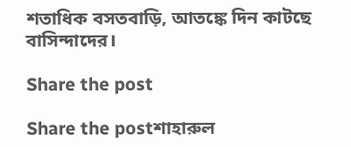শতাধিক বসতবাড়ি, আতঙ্কে দিন কাটছে বাসিন্দাদের।

Share the post

Share the postশাহারুল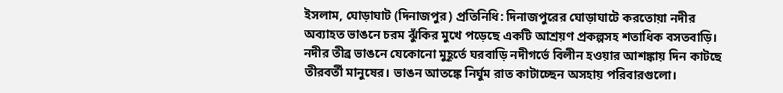ইসলাম, ঘোড়াঘাট (দিনাজপুর) প্রতিনিধি: দিনাজপুরের ঘোড়াঘাটে করতোয়া নদীর অব্যাহত ভাঙনে চরম ঝুঁকির মুখে পড়েছে একটি আশ্রয়ণ প্রকল্পসহ শতাধিক বসতবাড়ি। নদীর তীব্র ভাঙনে যেকোনো মুহূর্তে ঘরবাড়ি নদীগর্ভে বিলীন হওয়ার আশঙ্কায় দিন কাটছে তীরবর্তী মানুষের। ভাঙন আতঙ্কে নির্ঘুম রাত কাটাচ্ছেন অসহায় পরিবারগুলো।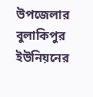উপজেলার বুলাকিপুর ইউনিয়নের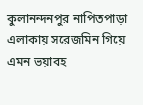কুলানন্দনপুর নাপিতপাড়া এলাকায় সরেজমিন গিয়ে এমন ভয়াবহ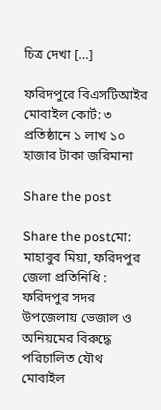চিত্র দেখা […]

ফরিদপুরে বিএসটিআইর মোবাইল কোর্ট: ৩ প্রতিষ্ঠানে ১ লাখ ১০ হাজার টাকা জরিমানা

Share the post

Share the postমো: মাহাবুব মিয়া, ফরিদপুর জেলা প্রতিনিধি : ফরিদপুর সদর উপজেলায় ভেজাল ও অনিয়মের বিরুদ্ধে পরিচালিত যৌথ মোবাইল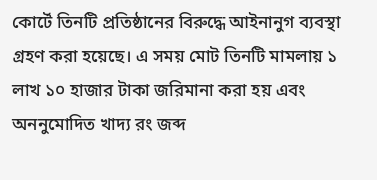কোর্টে তিনটি প্রতিষ্ঠানের বিরুদ্ধে আইনানুগ ব্যবস্থা গ্রহণ করা হয়েছে। এ সময় মোট তিনটি মামলায় ১ লাখ ১০ হাজার টাকা জরিমানা করা হয় এবং অননুমোদিত খাদ্য রং জব্দ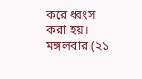করে ধ্বংস করা হয়। মঙ্গলবার (২১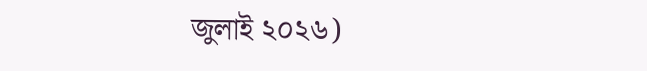জুলাই ২০২৬)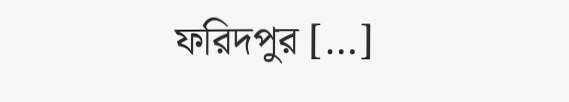ফরিদপুর […]